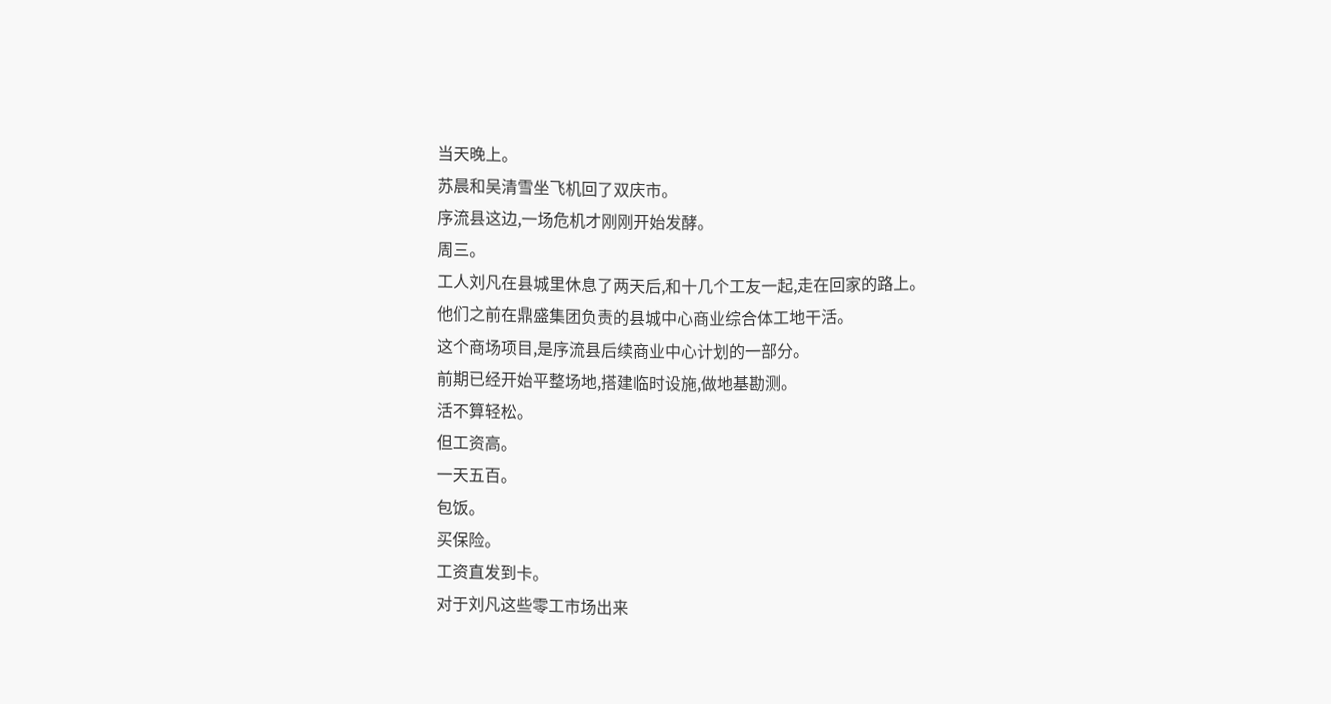当天晚上。
苏晨和吴清雪坐飞机回了双庆市。
序流县这边,一场危机才刚刚开始发酵。
周三。
工人刘凡在县城里休息了两天后,和十几个工友一起,走在回家的路上。
他们之前在鼎盛集团负责的县城中心商业综合体工地干活。
这个商场项目,是序流县后续商业中心计划的一部分。
前期已经开始平整场地,搭建临时设施,做地基勘测。
活不算轻松。
但工资高。
一天五百。
包饭。
买保险。
工资直发到卡。
对于刘凡这些零工市场出来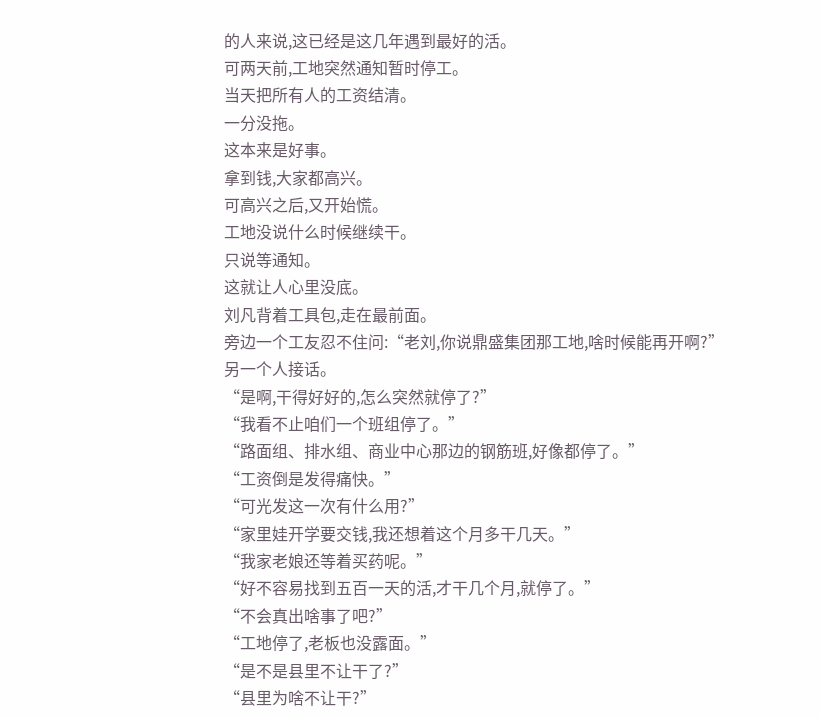的人来说,这已经是这几年遇到最好的活。
可两天前,工地突然通知暂时停工。
当天把所有人的工资结清。
一分没拖。
这本来是好事。
拿到钱,大家都高兴。
可高兴之后,又开始慌。
工地没说什么时候继续干。
只说等通知。
这就让人心里没底。
刘凡背着工具包,走在最前面。
旁边一个工友忍不住问:“老刘,你说鼎盛集团那工地,啥时候能再开啊?”
另一个人接话。
“是啊,干得好好的,怎么突然就停了?”
“我看不止咱们一个班组停了。”
“路面组、排水组、商业中心那边的钢筋班,好像都停了。”
“工资倒是发得痛快。”
“可光发这一次有什么用?”
“家里娃开学要交钱,我还想着这个月多干几天。”
“我家老娘还等着买药呢。”
“好不容易找到五百一天的活,才干几个月,就停了。”
“不会真出啥事了吧?”
“工地停了,老板也没露面。”
“是不是县里不让干了?”
“县里为啥不让干?”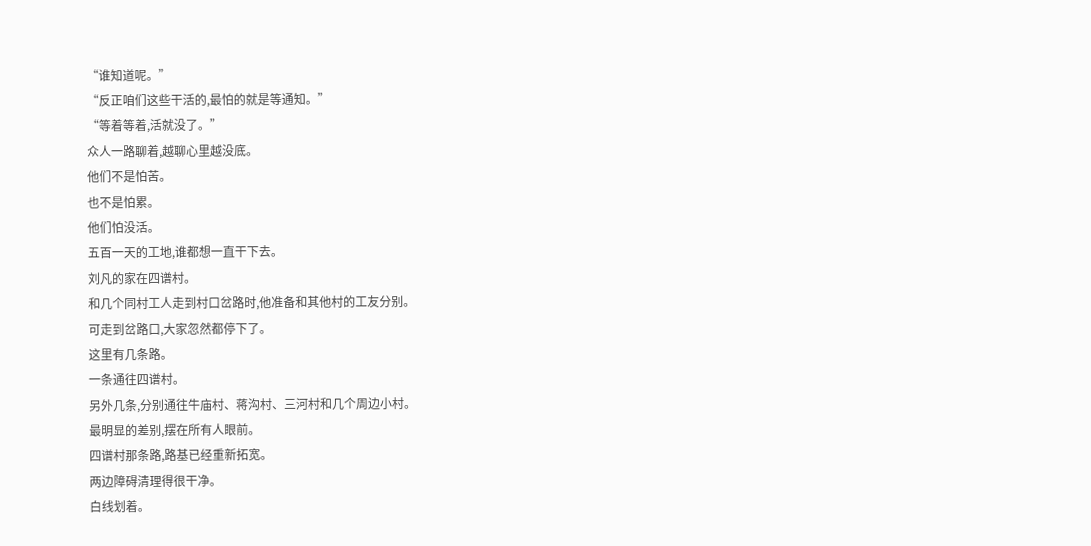“谁知道呢。”
“反正咱们这些干活的,最怕的就是等通知。”
“等着等着,活就没了。”
众人一路聊着,越聊心里越没底。
他们不是怕苦。
也不是怕累。
他们怕没活。
五百一天的工地,谁都想一直干下去。
刘凡的家在四谱村。
和几个同村工人走到村口岔路时,他准备和其他村的工友分别。
可走到岔路口,大家忽然都停下了。
这里有几条路。
一条通往四谱村。
另外几条,分别通往牛庙村、蒋沟村、三河村和几个周边小村。
最明显的差别,摆在所有人眼前。
四谱村那条路,路基已经重新拓宽。
两边障碍清理得很干净。
白线划着。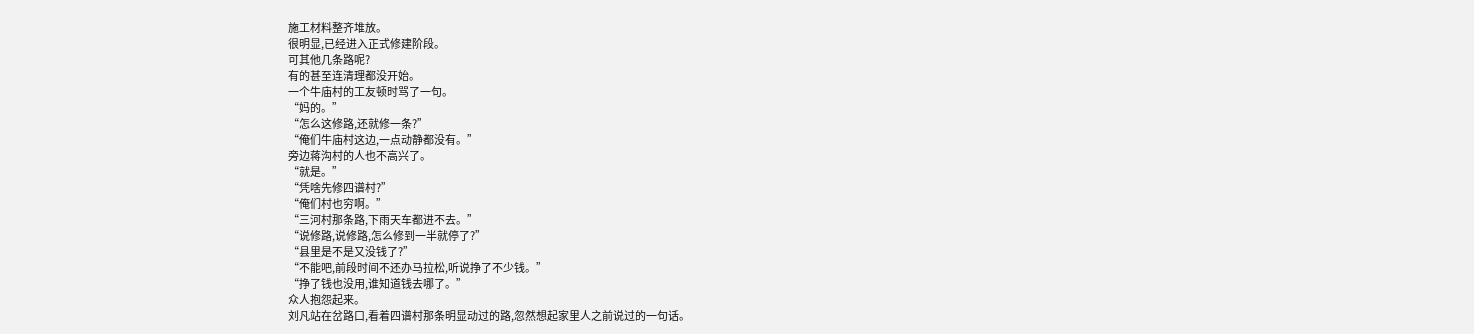施工材料整齐堆放。
很明显,已经进入正式修建阶段。
可其他几条路呢?
有的甚至连清理都没开始。
一个牛庙村的工友顿时骂了一句。
“妈的。”
“怎么这修路,还就修一条?”
“俺们牛庙村这边,一点动静都没有。”
旁边蒋沟村的人也不高兴了。
“就是。”
“凭啥先修四谱村?”
“俺们村也穷啊。”
“三河村那条路,下雨天车都进不去。”
“说修路,说修路,怎么修到一半就停了?”
“县里是不是又没钱了?”
“不能吧,前段时间不还办马拉松,听说挣了不少钱。”
“挣了钱也没用,谁知道钱去哪了。”
众人抱怨起来。
刘凡站在岔路口,看着四谱村那条明显动过的路,忽然想起家里人之前说过的一句话。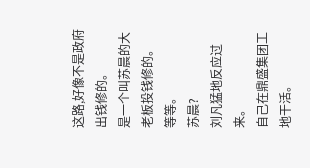这路,好像不是政府出钱修的。
是一个叫苏晨的大老板投钱修的。
等等。
苏晨?
刘凡猛地反应过来。
自己在鼎盛集团工地干活。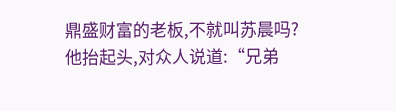鼎盛财富的老板,不就叫苏晨吗?
他抬起头,对众人说道:“兄弟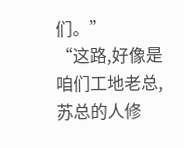们。”
“这路,好像是咱们工地老总,苏总的人修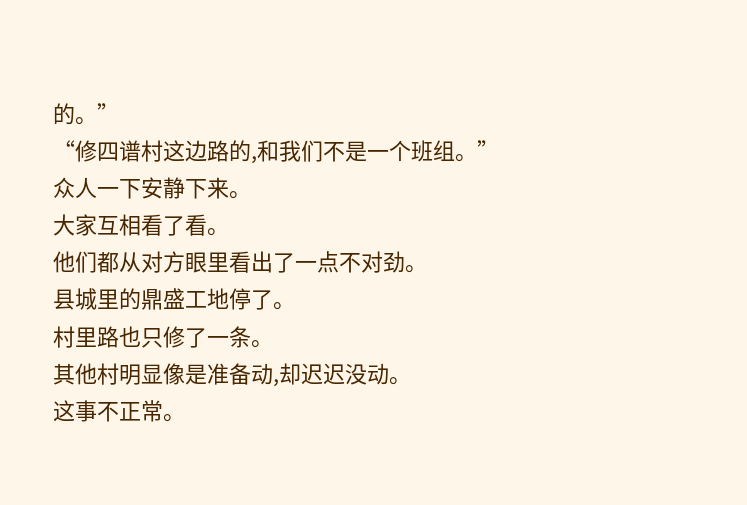的。”
“修四谱村这边路的,和我们不是一个班组。”
众人一下安静下来。
大家互相看了看。
他们都从对方眼里看出了一点不对劲。
县城里的鼎盛工地停了。
村里路也只修了一条。
其他村明显像是准备动,却迟迟没动。
这事不正常。